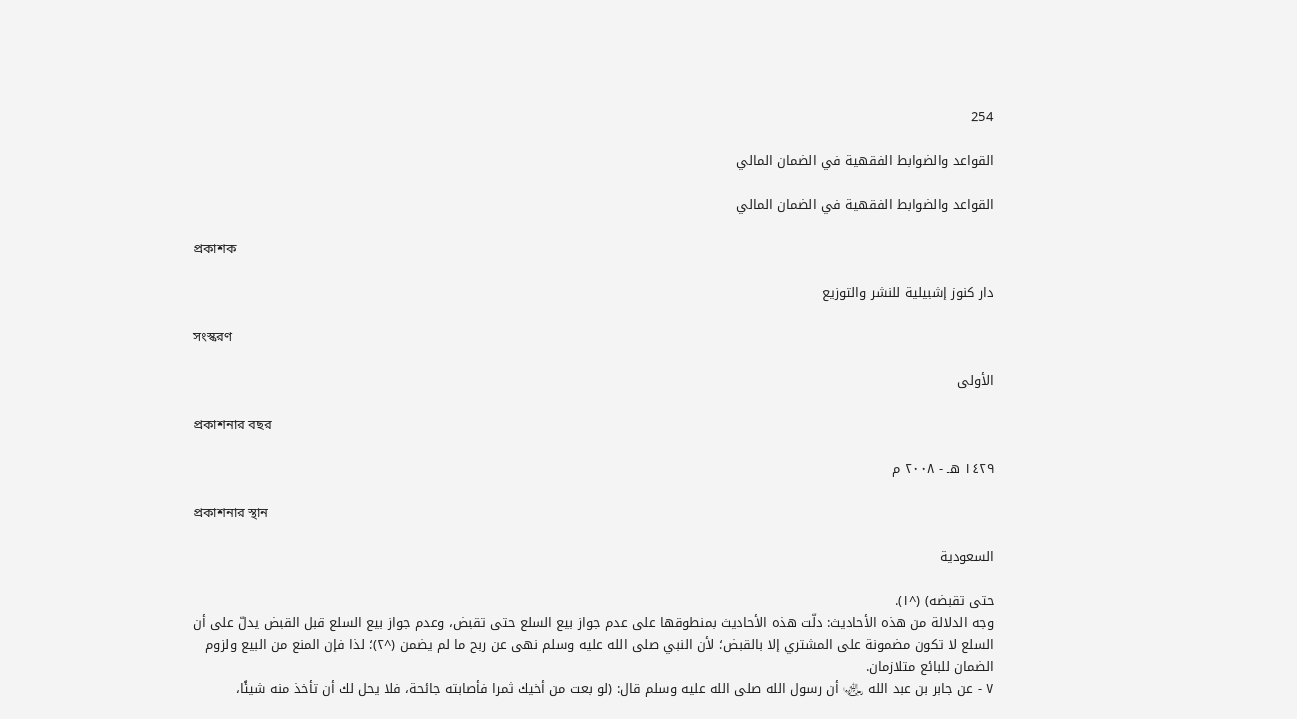254

القواعد والضوابط الفقهية في الضمان المالي

القواعد والضوابط الفقهية في الضمان المالي

প্রকাশক

دار كنوز إشبيلية للنشر والتوزيع

সংস্করণ

الأولى

প্রকাশনার বছর

١٤٢٩ هـ - ٢٠٠٨ م

প্রকাশনার স্থান

السعودية

حتى تقبضه) (^١).
وجه الدلالة من هذه الأحاديث: دلّت هذه الأحاديث بمنطوقها على عدم جواز بيع السلع حتى تقبض، وعدم جواز بيع السلع قبل القبض يدلّ على أن السلع لا تكون مضمونة على المشتري إلا بالقبض؛ لأن النبي صلى الله عليه وسلم نهى عن ربح ما لم يضمن (^٢)؛ لذا فإن المنع من البيع ولزوم الضمان للبائع متلازمان.
٧ - عن جابر بن عبد الله ﵄ أن رسول الله صلى الله عليه وسلم قال: (لو بعت من أخيك ثمرا فأصابته جائحة، فلا يحل لك أن تأخذ منه شيئًا،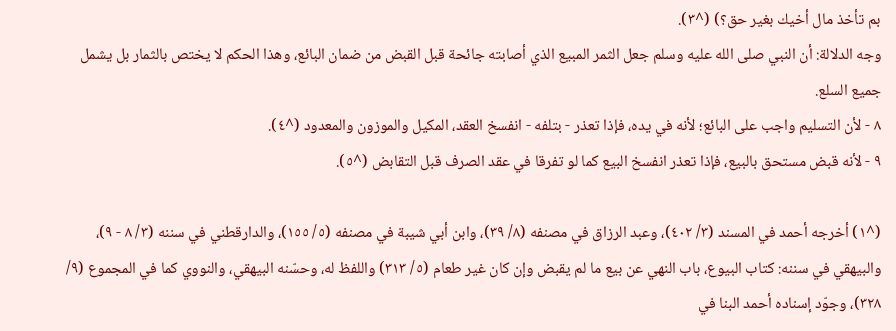بم تأخذ مال أخيك بغير حق؟) (^٣).
وجه الدلالة: أن النبي صلى الله عليه وسلم جعل الثمر المبيع الذي أصابته جائحة قبل القبض من ضمان البائع، وهذا الحكم لا يختص بالثمار بل يشمل جميع السلع.
٨ - لأن التسليم واجب على البائع؛ لأنه في يده، فإذا تعذر - بتلفه - انفسخ العقد، المكيل والموزون والمعدود (^٤).
٩ - لأنه قبض مستحق بالبيع، فإذا تعذر انفسخ البيع كما لو تفرقا في عقد الصرف قبل التقابض (^٥).

(^١) أخرجه أحمد في المسند (٣/ ٤٠٢)، وعبد الرزاق في مصنفه (٨/ ٣٩)، وابن أبي شيبة في مصنفه (٥/ ١٥٥)، والدارقطني في سننه (٣/ ٨ - ٩)، والبيهقي في سننه: كتاب البيوع، باب النهي عن بيع ما لم يقبض وإن كان غير طعام (٥/ ٣١٣) واللفظ له، وحسّنه البيهقي، والنووي كما في المجموع (٩/ ٣٢٨)، وجوّد إسناده أحمد البنا في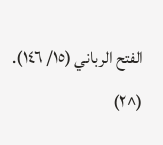الفتح الرباني (١٥/ ١٤٦).
(^٢)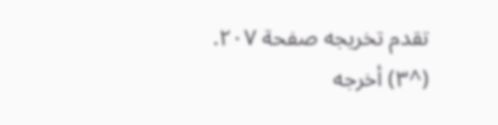تقدم تخريجه صفحة ٢٠٧.
(^٣) أخرجه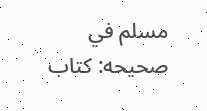مسلم في صحيحه: كتاب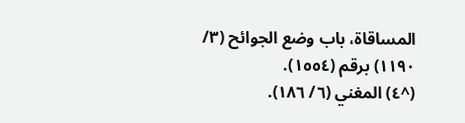المساقاة، باب وضع الجوائح (٣/ ١١٩٠) برقم (١٥٥٤).
(^٤) المغني (٦/ ١٨٦).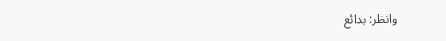وانظر: بدائع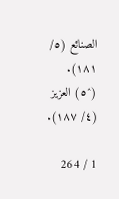الصنائع (٥/ ١٨١).
(^٥) العزيز (٤/ ١٨٧).

1 / 264